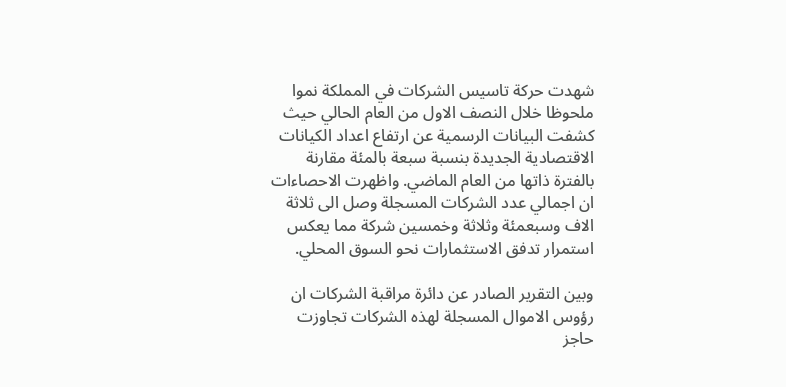شهدت حركة تاسيس الشركات في المملكة نموا ملحوظا خلال النصف الاول من العام الحالي حيث كشفت البيانات الرسمية عن ارتفاع اعداد الكيانات الاقتصادية الجديدة بنسبة سبعة بالمئة مقارنة بالفترة ذاتها من العام الماضي. واظهرت الاحصاءات ان اجمالي عدد الشركات المسجلة وصل الى ثلاثة الاف وسبعمئة وثلاثة وخمسين شركة مما يعكس استمرار تدفق الاستثمارات نحو السوق المحلي.

وبين التقرير الصادر عن دائرة مراقبة الشركات ان رؤوس الاموال المسجلة لهذه الشركات تجاوزت حاجز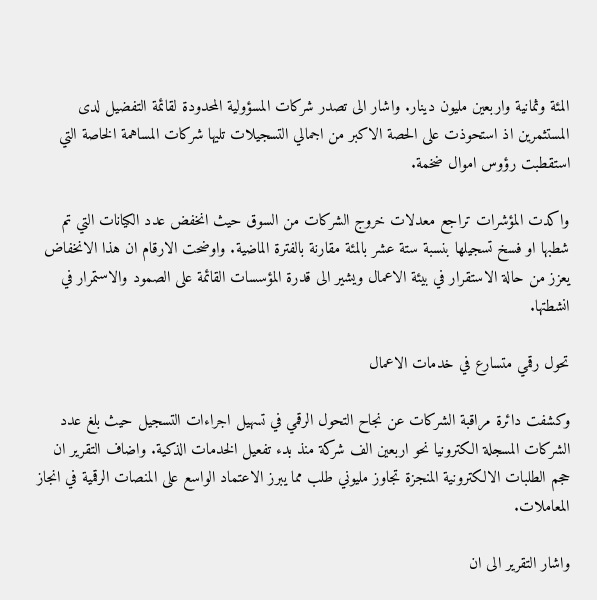المئة وثمانية واربعين مليون دينار. واشار الى تصدر شركات المسؤولية المحدودة لقائمة التفضيل لدى المستثمرين اذ استحوذت على الحصة الاكبر من اجمالي التسجيلات تليها شركات المساهمة الخاصة التي استقطبت رؤوس اموال ضخمة.

واكدت المؤشرات تراجع معدلات خروج الشركات من السوق حيث انخفض عدد الكيانات التي تم شطبها او فسخ تسجيلها بنسبة ستة عشر بالمئة مقارنة بالفترة الماضية. واوضحت الارقام ان هذا الانخفاض يعزز من حالة الاستقرار في بيئة الاعمال ويشير الى قدرة المؤسسات القائمة على الصمود والاستمرار في انشطتها.

تحول رقمي متسارع في خدمات الاعمال

وكشفت دائرة مراقبة الشركات عن نجاح التحول الرقمي في تسهيل اجراءات التسجيل حيث بلغ عدد الشركات المسجلة الكترونيا نحو اربعين الف شركة منذ بدء تفعيل الخدمات الذكية. واضاف التقرير ان حجم الطلبات الالكترونية المنجزة تجاوز مليوني طلب مما يبرز الاعتماد الواسع على المنصات الرقمية في انجاز المعاملات.

واشار التقرير الى ان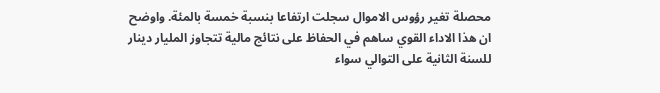محصلة تغير رؤوس الاموال سجلت ارتفاعا بنسبة خمسة بالمئة. واوضح ان هذا الاداء القوي ساهم في الحفاظ على نتائج مالية تتجاوز المليار دينار للسنة الثانية على التوالي سواء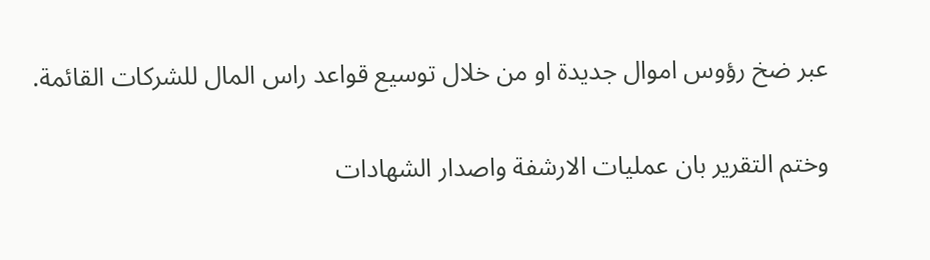عبر ضخ رؤوس اموال جديدة او من خلال توسيع قواعد راس المال للشركات القائمة.

وختم التقرير بان عمليات الارشفة واصدار الشهادات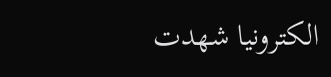الكترونيا شهدت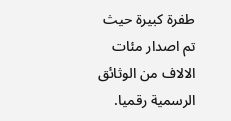طفرة كبيرة حيث تم اصدار مئات الالاف من الوثائق الرسمية رقميا.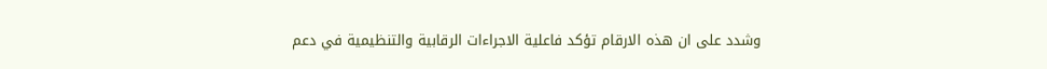وشدد على ان هذه الارقام تؤكد فاعلية الاجراءات الرقابية والتنظيمية في دعم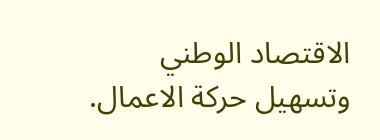الاقتصاد الوطني وتسهيل حركة الاعمال.